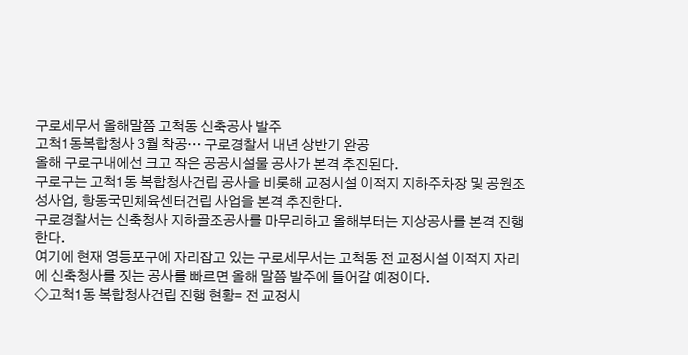구로세무서 올해말쯤 고척동 신축공사 발주
고척1동복합청사 3월 착공… 구로경찰서 내년 상반기 완공
올해 구로구내에선 크고 작은 공공시설물 공사가 본격 추진된다.
구로구는 고척1동 복합청사건립 공사을 비롯해 교정시설 이적지 지하주차장 및 공원조성사업, 항동국민체육센터건립 사업을 본격 추진한다.
구로경찰서는 신축청사 지하골조공사를 마무리하고 올해부터는 지상공사를 본격 진행한다.
여기에 현재 영등포구에 자리잡고 있는 구로세무서는 고척동 전 교정시설 이적지 자리에 신축청사를 짓는 공사를 빠르면 올해 말쯤 발주에 들어갈 예정이다.
◇고척1동 복합청사건립 진행 현황= 전 교정시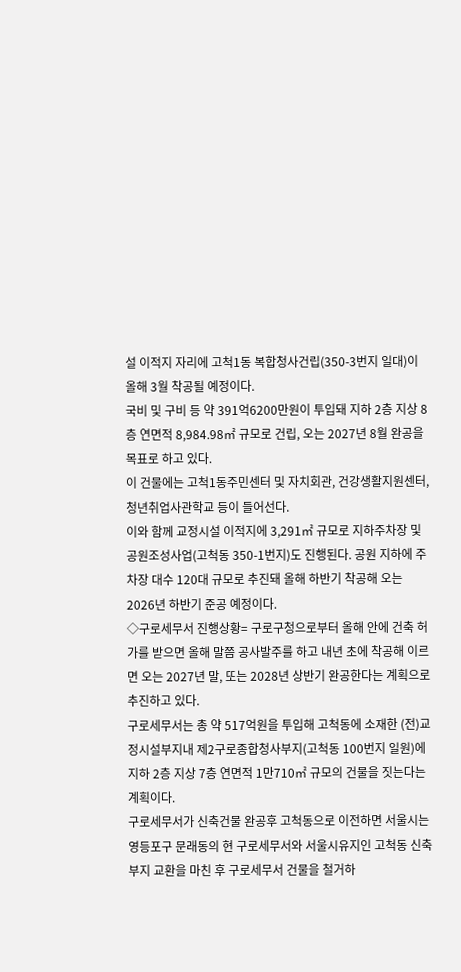설 이적지 자리에 고척1동 복합청사건립(350-3번지 일대)이 올해 3월 착공될 예정이다.
국비 및 구비 등 약 391억6200만원이 투입돼 지하 2층 지상 8층 연면적 8,984.98㎡ 규모로 건립, 오는 2027년 8월 완공을 목표로 하고 있다.
이 건물에는 고척1동주민센터 및 자치회관, 건강생활지원센터, 청년취업사관학교 등이 들어선다.
이와 함께 교정시설 이적지에 3,291㎡ 규모로 지하주차장 및 공원조성사업(고척동 350-1번지)도 진행된다. 공원 지하에 주차장 대수 120대 규모로 추진돼 올해 하반기 착공해 오는 2026년 하반기 준공 예정이다.
◇구로세무서 진행상황= 구로구청으로부터 올해 안에 건축 허가를 받으면 올해 말쯤 공사발주를 하고 내년 초에 착공해 이르면 오는 2027년 말, 또는 2028년 상반기 완공한다는 계획으로 추진하고 있다.
구로세무서는 총 약 517억원을 투입해 고척동에 소재한 (전)교정시설부지내 제2구로종합청사부지(고척동 100번지 일원)에 지하 2층 지상 7층 연면적 1만710㎡ 규모의 건물을 짓는다는 계획이다.
구로세무서가 신축건물 완공후 고척동으로 이전하면 서울시는 영등포구 문래동의 현 구로세무서와 서울시유지인 고척동 신축부지 교환을 마친 후 구로세무서 건물을 철거하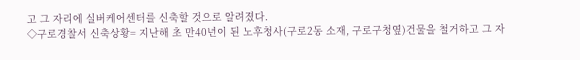고 그 자리에 실버케어센터를 신축할 것으로 알려졌다.
◇구로경찰서 신축상황= 지난해 초 만40년이 된 노후청사(구로2동 소재, 구로구청옆)건물을 철거하고 그 자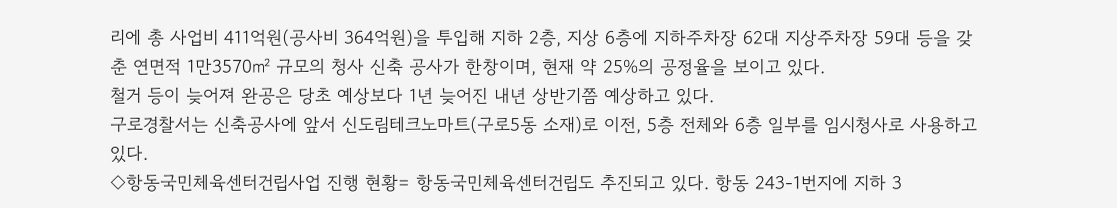리에 총 사업비 411억원(공사비 364억원)을 투입해 지하 2층, 지상 6층에 지하주차장 62대 지상주차장 59대 등을 갖춘 연면적 1만3570㎡ 규모의 청사 신축 공사가 한창이며, 현재 약 25%의 공정율을 보이고 있다.
철거 등이 늦어져 완공은 당초 예상보다 1년 늦어진 내년 상반기쯤 예상하고 있다.
구로경찰서는 신축공사에 앞서 신도림테크노마트(구로5동 소재)로 이전, 5층 전체와 6층 일부를 임시청사로 사용하고 있다.
◇항동국민체육센터건립사업 진행 현황= 항동국민체육센터건립도 추진되고 있다. 항동 243-1번지에 지하 3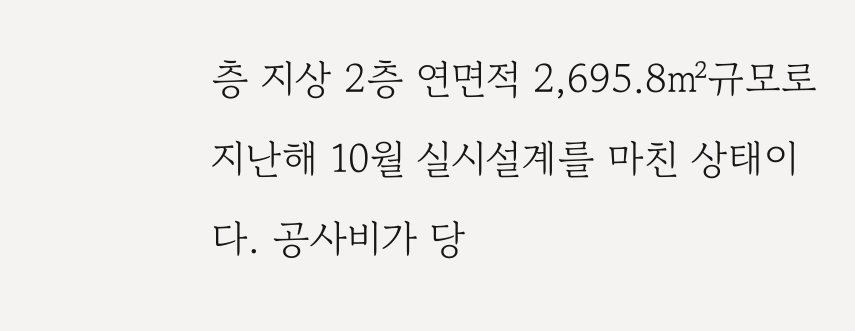층 지상 2층 연면적 2,695.8㎡규모로 지난해 10월 실시설계를 마친 상태이다. 공사비가 당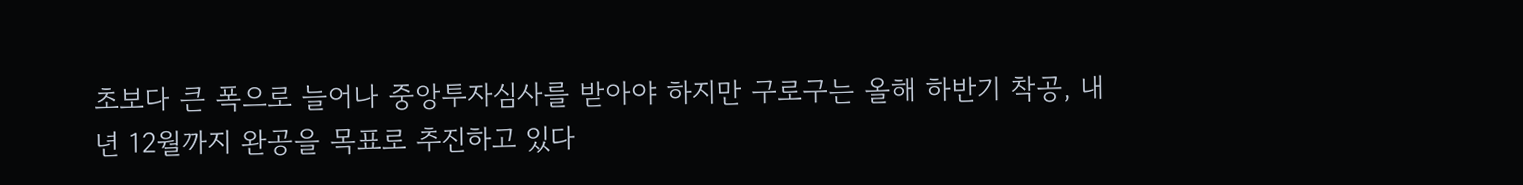초보다 큰 폭으로 늘어나 중앙투자심사를 받아야 하지만 구로구는 올해 하반기 착공, 내년 12월까지 완공을 목표로 추진하고 있다